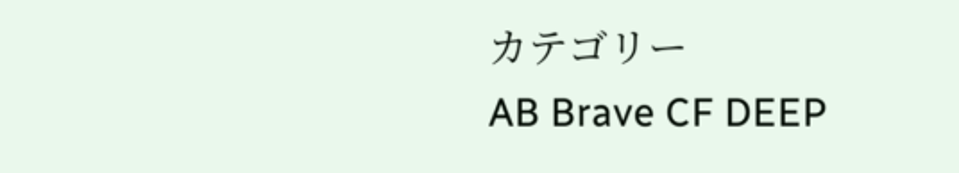カテゴリー
AB Brave CF DEEP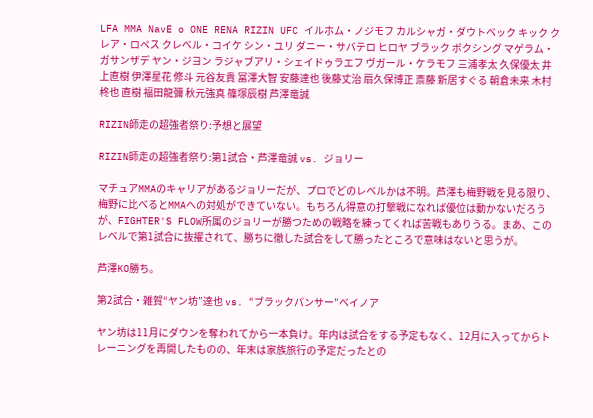LFA MMA NavE o ONE RENA RIZIN UFC イルホム・ノジモフ カルシャガ・ダウトベック キック クレア・ロペス クレベル・コイケ シン・ユリ ダニー・サバテロ ヒロヤ ブラック ボクシング マゲラム・ガサンザデ ヤン・ジヨン ラジャブアリ・シェイドゥラエフ ヴガール・ケラモフ 三浦孝太 久保優太 井上直樹 伊澤星花 修斗 元谷友貴 冨澤大智 安藤達也 後藤丈治 扇久保博正 斎藤 新居すぐる 朝倉未来 木村柊也 直樹 福田龍彌 秋元強真 篠塚辰樹 芦澤竜誠

RIZIN師走の超強者祭り:予想と展望

RIZIN師走の超強者祭り:第1試合・芦澤竜誠 vs. ジョリー

マチュアMMAのキャリアがあるジョリーだが、プロでどのレベルかは不明。芦澤も梅野戦を見る限り、梅野に比べるとMMAへの対処ができていない。もちろん得意の打撃戦になれば優位は動かないだろうが、FIGHTER'S FLOW所属のジョリーが勝つための戦略を練ってくれば苦戦もありうる。まあ、このレベルで第1試合に抜擢されて、勝ちに徹した試合をして勝ったところで意味はないと思うが。

芦澤KO勝ち。

第2試合・雑賀“ヤン坊”達也 vs. “ブラックパンサー”ベイノア

ヤン坊は11月にダウンを奪われてから一本負け。年内は試合をする予定もなく、12月に入ってからトレーニングを再開したものの、年末は家族旅行の予定だったとの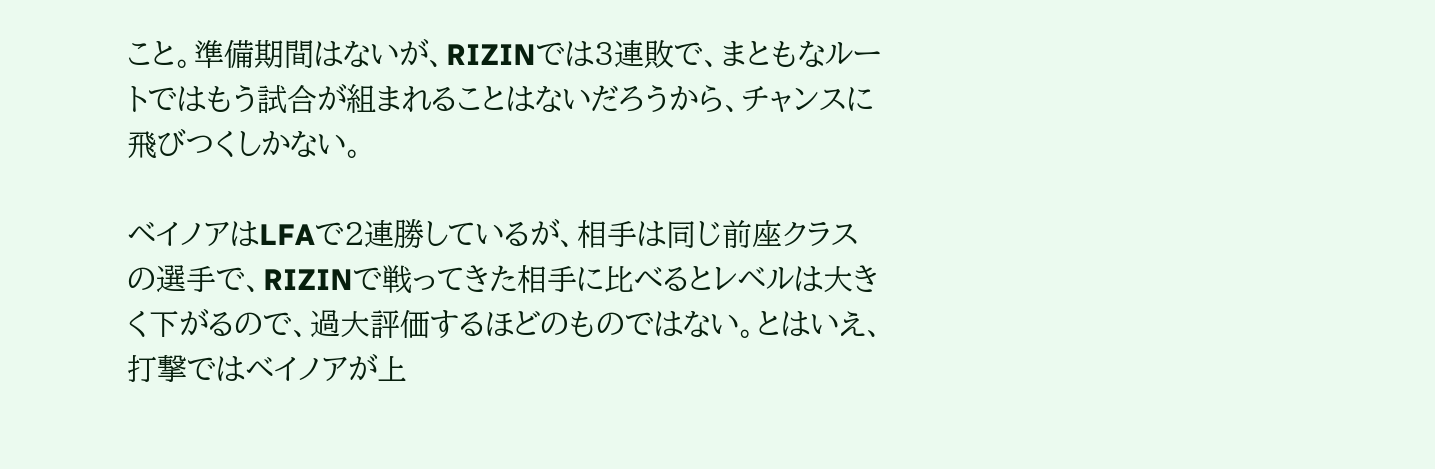こと。準備期間はないが、RIZINでは3連敗で、まともなルートではもう試合が組まれることはないだろうから、チャンスに飛びつくしかない。

ベイノアはLFAで2連勝しているが、相手は同じ前座クラスの選手で、RIZINで戦ってきた相手に比べるとレベルは大きく下がるので、過大評価するほどのものではない。とはいえ、打撃ではベイノアが上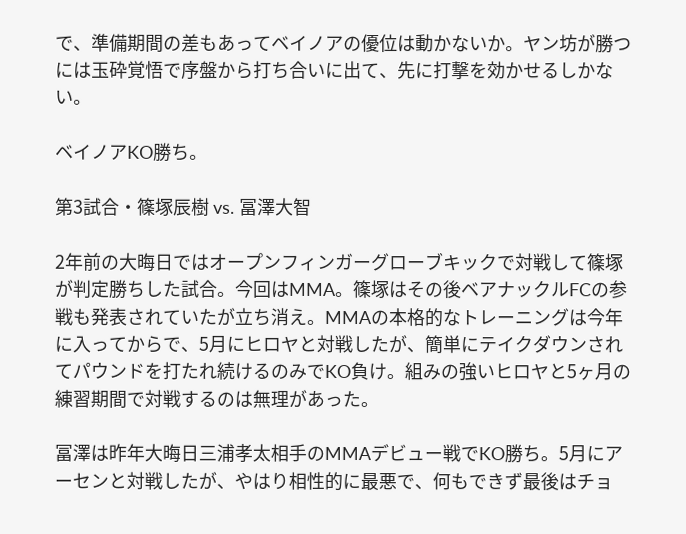で、準備期間の差もあってベイノアの優位は動かないか。ヤン坊が勝つには玉砕覚悟で序盤から打ち合いに出て、先に打撃を効かせるしかない。

ベイノアKO勝ち。

第3試合・篠塚辰樹 vs. 冨澤大智

2年前の大晦日ではオープンフィンガーグローブキックで対戦して篠塚が判定勝ちした試合。今回はMMA。篠塚はその後ベアナックルFCの参戦も発表されていたが立ち消え。MMAの本格的なトレーニングは今年に入ってからで、5月にヒロヤと対戦したが、簡単にテイクダウンされてパウンドを打たれ続けるのみでKO負け。組みの強いヒロヤと5ヶ月の練習期間で対戦するのは無理があった。

冨澤は昨年大晦日三浦孝太相手のMMAデビュー戦でKO勝ち。5月にアーセンと対戦したが、やはり相性的に最悪で、何もできず最後はチョ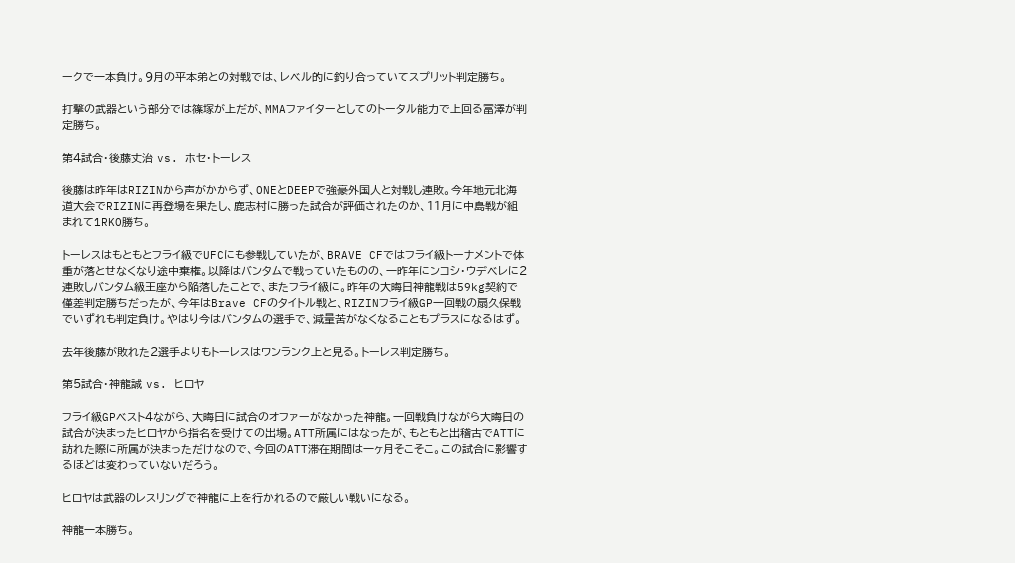ークで一本負け。9月の平本弟との対戦では、レベル的に釣り合っていてスプリット判定勝ち。

打撃の武器という部分では篠塚が上だが、MMAファイターとしてのトータル能力で上回る冨澤が判定勝ち。

第4試合・後藤丈治 vs. ホセ・トーレス

後藤は昨年はRIZINから声がかからず、ONEとDEEPで強豪外国人と対戦し連敗。今年地元北海道大会でRIZINに再登場を果たし、鹿志村に勝った試合が評価されたのか、11月に中島戦が組まれて1RKO勝ち。

トーレスはもともとフライ級でUFCにも参戦していたが、BRAVE CFではフライ級トーナメントで体重が落とせなくなり途中棄権。以降はバンタムで戦っていたものの、一昨年にンコシ・ウデベレに2連敗しバンタム級王座から陥落したことで、またフライ級に。昨年の大晦日神龍戦は59kg契約で僅差判定勝ちだったが、今年はBrave CFのタイトル戦と、RIZINフライ級GP一回戦の扇久保戦でいずれも判定負け。やはり今はバンタムの選手で、減量苦がなくなることもプラスになるはず。

去年後藤が敗れた2選手よりもトーレスはワンランク上と見る。トーレス判定勝ち。

第5試合・神龍誠 vs. ヒロヤ

フライ級GPベスト4ながら、大晦日に試合のオファーがなかった神龍。一回戦負けながら大晦日の試合が決まったヒロヤから指名を受けての出場。ATT所属にはなったが、もともと出稽古でATTに訪れた際に所属が決まっただけなので、今回のATT滞在期間は一ヶ月そこそこ。この試合に影響するほどは変わっていないだろう。

ヒロヤは武器のレスリングで神龍に上を行かれるので厳しい戦いになる。

神龍一本勝ち。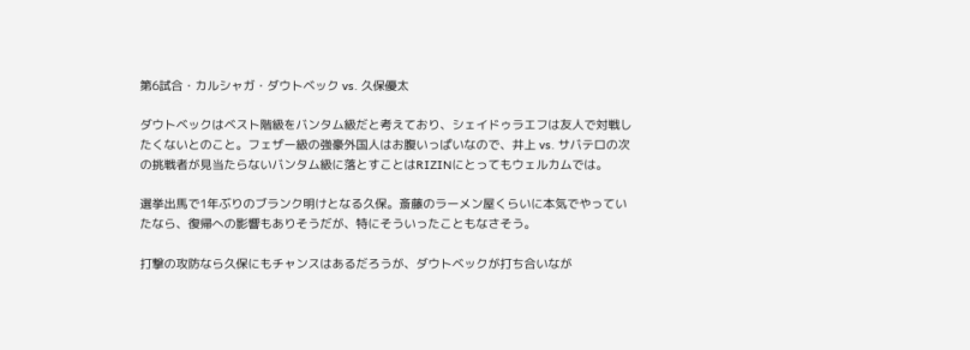第6試合・カルシャガ・ダウトベック vs. 久保優太

ダウトベックはベスト階級をバンタム級だと考えており、シェイドゥラエフは友人で対戦したくないとのこと。フェザー級の強豪外国人はお腹いっぱいなので、井上 vs. サバテロの次の挑戦者が見当たらないバンタム級に落とすことはRIZINにとってもウェルカムでは。

選挙出馬で1年ぶりのブランク明けとなる久保。斎藤のラーメン屋くらいに本気でやっていたなら、復帰への影響もありそうだが、特にそういったこともなさそう。

打撃の攻防なら久保にもチャンスはあるだろうが、ダウトベックが打ち合いなが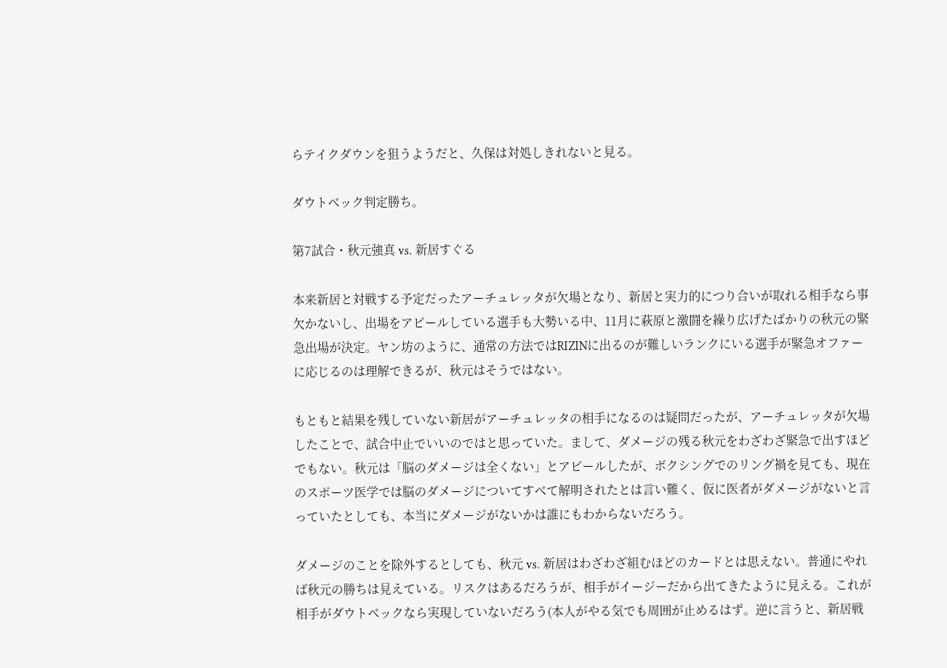らテイクダウンを狙うようだと、久保は対処しきれないと見る。

ダウトベック判定勝ち。

第7試合・秋元強真 vs. 新居すぐる

本来新居と対戦する予定だったアーチュレッタが欠場となり、新居と実力的につり合いが取れる相手なら事欠かないし、出場をアピールしている選手も大勢いる中、11月に萩原と激闘を繰り広げたばかりの秋元の緊急出場が決定。ヤン坊のように、通常の方法ではRIZINに出るのが難しいランクにいる選手が緊急オファーに応じるのは理解できるが、秋元はそうではない。

もともと結果を残していない新居がアーチュレッタの相手になるのは疑問だったが、アーチュレッタが欠場したことで、試合中止でいいのではと思っていた。まして、ダメージの残る秋元をわざわざ緊急で出すほどでもない。秋元は「脳のダメージは全くない」とアピールしたが、ボクシングでのリング禍を見ても、現在のスポーツ医学では脳のダメージについてすべて解明されたとは言い難く、仮に医者がダメージがないと言っていたとしても、本当にダメージがないかは誰にもわからないだろう。

ダメージのことを除外するとしても、秋元 vs. 新居はわざわざ組むほどのカードとは思えない。普通にやれば秋元の勝ちは見えている。リスクはあるだろうが、相手がイージーだから出てきたように見える。これが相手がダウトベックなら実現していないだろう(本人がやる気でも周囲が止めるはず。逆に言うと、新居戦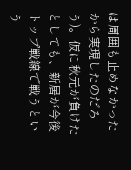は周囲も止めなかったから実現したのだろう)。仮に秋元が負けたとしても、新居が今後トップ戦線で戦うという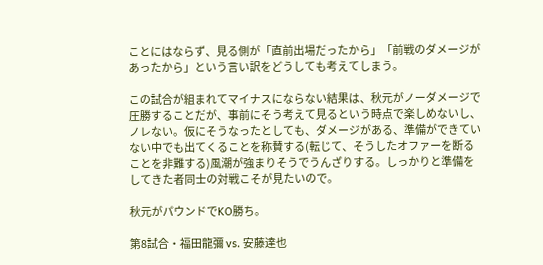ことにはならず、見る側が「直前出場だったから」「前戦のダメージがあったから」という言い訳をどうしても考えてしまう。

この試合が組まれてマイナスにならない結果は、秋元がノーダメージで圧勝することだが、事前にそう考えて見るという時点で楽しめないし、ノレない。仮にそうなったとしても、ダメージがある、準備ができていない中でも出てくることを称賛する(転じて、そうしたオファーを断ることを非難する)風潮が強まりそうでうんざりする。しっかりと準備をしてきた者同士の対戦こそが見たいので。

秋元がパウンドでKO勝ち。

第8試合・福田龍彌 vs. 安藤達也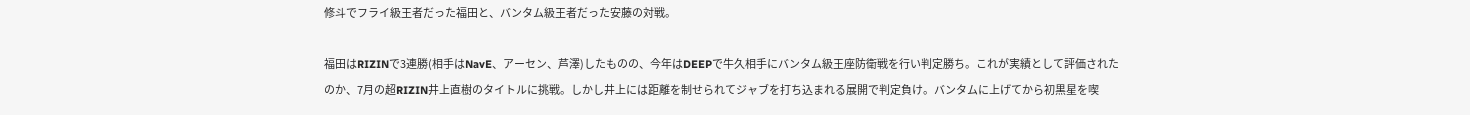修斗でフライ級王者だった福田と、バンタム級王者だった安藤の対戦。

福田はRIZINで3連勝(相手はNavE、アーセン、芦澤)したものの、今年はDEEPで牛久相手にバンタム級王座防衛戦を行い判定勝ち。これが実績として評価されたのか、7月の超RIZIN井上直樹のタイトルに挑戦。しかし井上には距離を制せられてジャブを打ち込まれる展開で判定負け。バンタムに上げてから初黒星を喫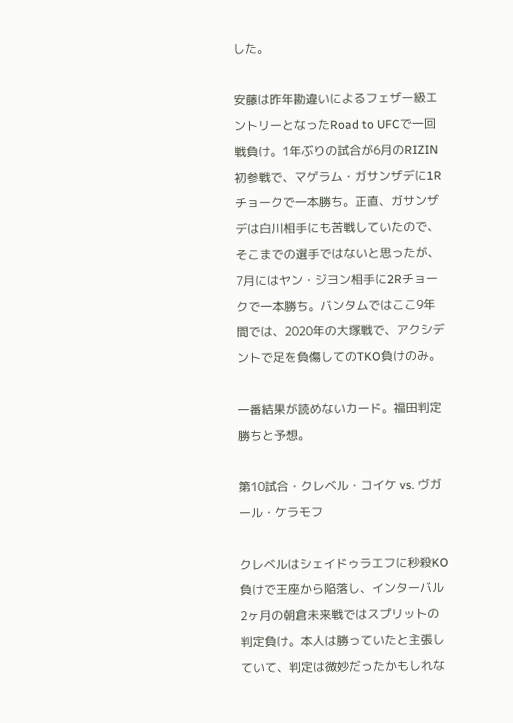した。

安藤は昨年勘違いによるフェザー級エントリーとなったRoad to UFCで一回戦負け。1年ぶりの試合が6月のRIZIN初参戦で、マゲラム・ガサンザデに1Rチョークで一本勝ち。正直、ガサンザデは白川相手にも苦戦していたので、そこまでの選手ではないと思ったが、7月にはヤン・ジヨン相手に2Rチョークで一本勝ち。バンタムではここ9年間では、2020年の大塚戦で、アクシデントで足を負傷してのTKO負けのみ。

一番結果が読めないカード。福田判定勝ちと予想。

第10試合・クレベル・コイケ vs. ヴガール・ケラモフ

クレベルはシェイドゥラエフに秒殺KO負けで王座から陥落し、インターバル2ヶ月の朝倉未来戦ではスプリットの判定負け。本人は勝っていたと主張していて、判定は微妙だったかもしれな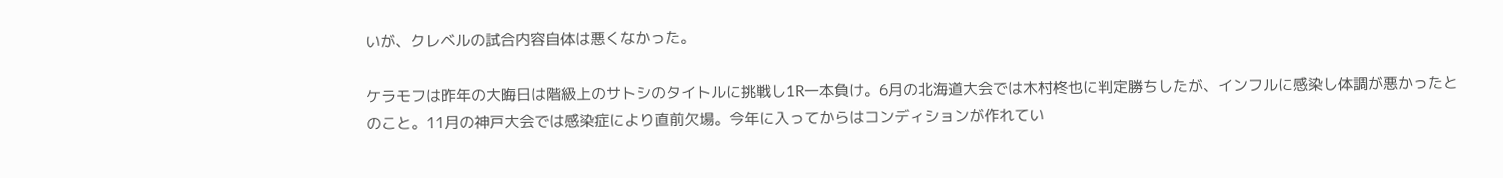いが、クレベルの試合内容自体は悪くなかった。

ケラモフは昨年の大晦日は階級上のサトシのタイトルに挑戦し1R一本負け。6月の北海道大会では木村柊也に判定勝ちしたが、インフルに感染し体調が悪かったとのこと。11月の神戸大会では感染症により直前欠場。今年に入ってからはコンディションが作れてい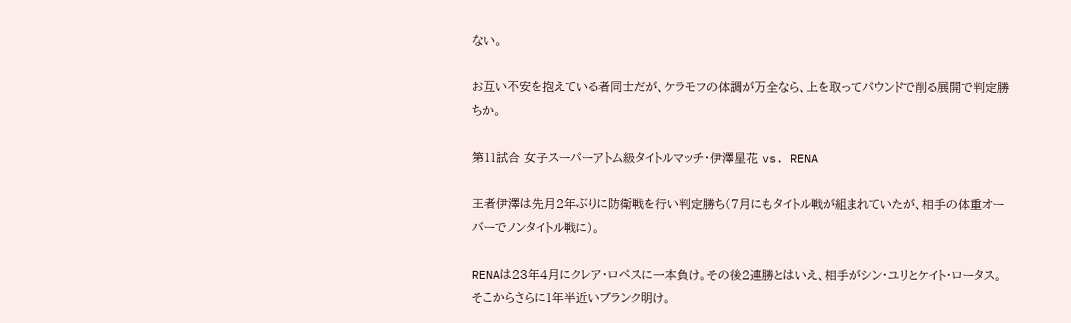ない。

お互い不安を抱えている者同士だが、ケラモフの体調が万全なら、上を取ってパウンドで削る展開で判定勝ちか。

第11試合 女子スーパーアトム級タイトルマッチ・伊澤星花 vs. RENA

王者伊澤は先月2年ぶりに防衛戦を行い判定勝ち(7月にもタイトル戦が組まれていたが、相手の体重オーバーでノンタイトル戦に)。

RENAは23年4月にクレア・ロペスに一本負け。その後2連勝とはいえ、相手がシン・ユリとケイト・ロータス。そこからさらに1年半近いブランク明け。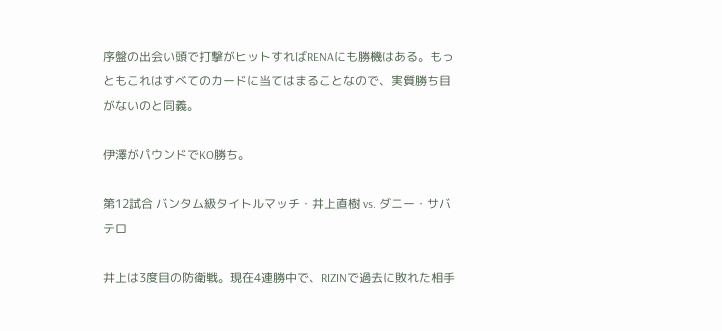序盤の出会い頭で打撃がヒットすればRENAにも勝機はある。もっともこれはすべてのカードに当てはまることなので、実質勝ち目がないのと同義。

伊澤がパウンドでKO勝ち。

第12試合 バンタム級タイトルマッチ・井上直樹 vs. ダニー・サバテロ

井上は3度目の防衛戦。現在4連勝中で、RIZINで過去に敗れた相手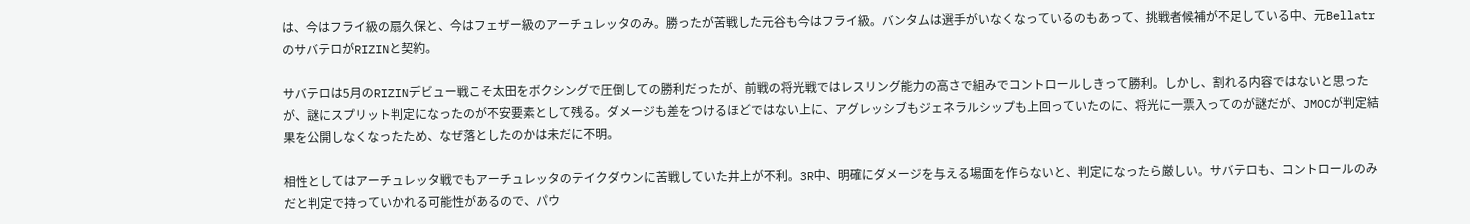は、今はフライ級の扇久保と、今はフェザー級のアーチュレッタのみ。勝ったが苦戦した元谷も今はフライ級。バンタムは選手がいなくなっているのもあって、挑戦者候補が不足している中、元BellatrのサバテロがRIZINと契約。

サバテロは5月のRIZINデビュー戦こそ太田をボクシングで圧倒しての勝利だったが、前戦の将光戦ではレスリング能力の高さで組みでコントロールしきって勝利。しかし、割れる内容ではないと思ったが、謎にスプリット判定になったのが不安要素として残る。ダメージも差をつけるほどではない上に、アグレッシブもジェネラルシップも上回っていたのに、将光に一票入ってのが謎だが、JMOCが判定結果を公開しなくなったため、なぜ落としたのかは未だに不明。

相性としてはアーチュレッタ戦でもアーチュレッタのテイクダウンに苦戦していた井上が不利。3R中、明確にダメージを与える場面を作らないと、判定になったら厳しい。サバテロも、コントロールのみだと判定で持っていかれる可能性があるので、パウ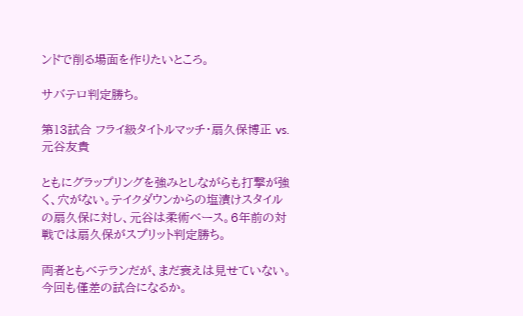ンドで削る場面を作りたいところ。

サバテロ判定勝ち。

第13試合 フライ級タイトルマッチ・扇久保博正 vs. 元谷友貴

ともにグラップリングを強みとしながらも打撃が強く、穴がない。テイクダウンからの塩漬けスタイルの扇久保に対し、元谷は柔術ベース。6年前の対戦では扇久保がスプリット判定勝ち。

両者ともベテランだが、まだ衰えは見せていない。今回も僅差の試合になるか。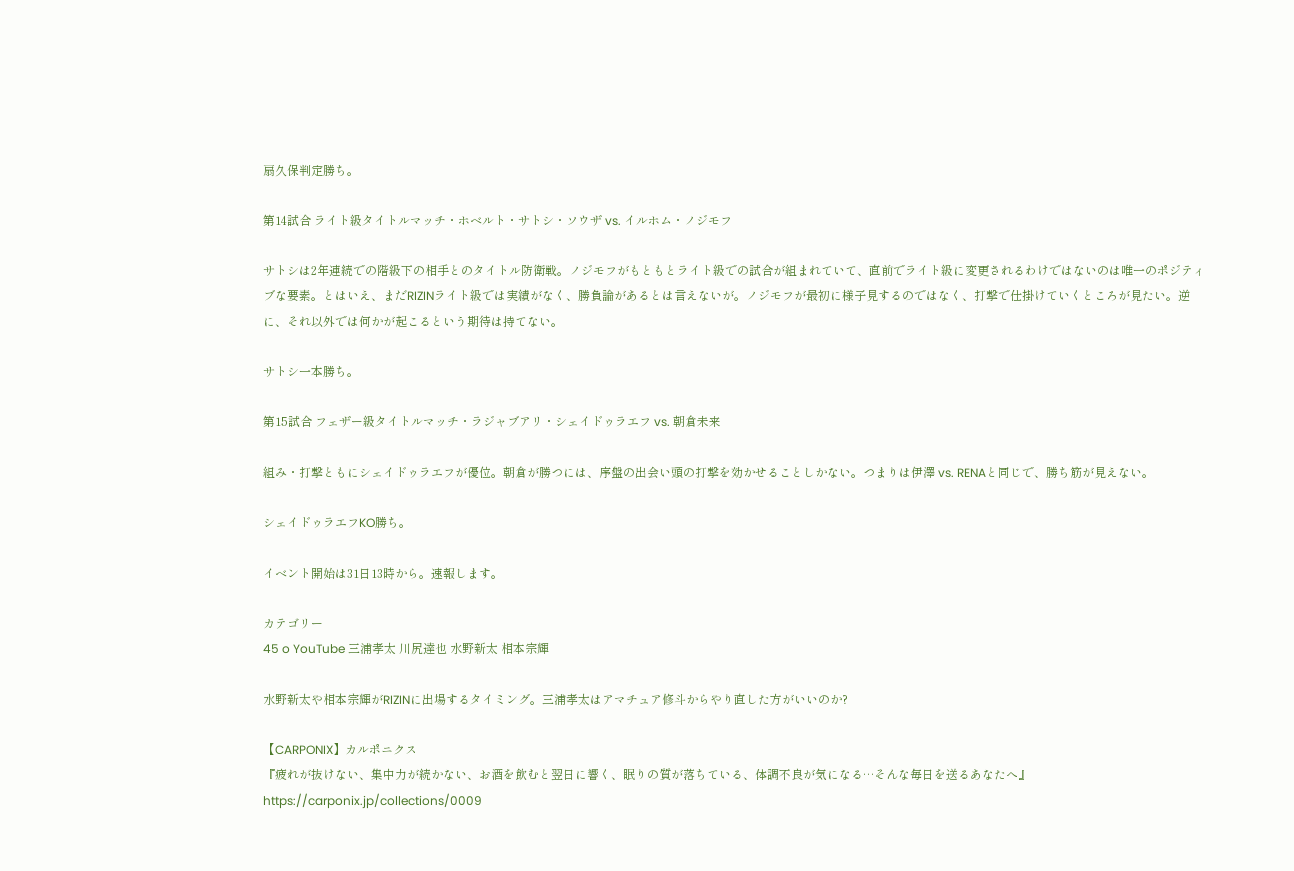扇久保判定勝ち。

第14試合 ライト級タイトルマッチ・ホベルト・サトシ・ソウザ vs. イルホム・ノジモフ

サトシは2年連続での階級下の相手とのタイトル防衛戦。ノジモフがもともとライト級での試合が組まれていて、直前でライト級に変更されるわけではないのは唯一のポジティブな要素。とはいえ、まだRIZINライト級では実績がなく、勝負論があるとは言えないが。ノジモフが最初に様子見するのではなく、打撃で仕掛けていくところが見たい。逆に、それ以外では何かが起こるという期待は持てない。

サトシ一本勝ち。

第15試合 フェザー級タイトルマッチ・ラジャブアリ・シェイドゥラエフ vs. 朝倉未来

組み・打撃ともにシェイドゥラエフが優位。朝倉が勝つには、序盤の出会い頭の打撃を効かせることしかない。つまりは伊澤 vs. RENAと同じで、勝ち筋が見えない。

シェイドゥラエフKO勝ち。

イベント開始は31日13時から。速報します。

カテゴリー
45 o YouTube 三浦孝太 川尻達也 水野新太 相本宗輝

水野新太や相本宗輝がRIZINに出場するタイミング。三浦孝太はアマチュア修斗からやり直した方がいいのか?

【CARPONIX】カルポニクス
『疲れが抜けない、集中力が続かない、お酒を飲むと翌日に響く、眠りの質が落ちている、体調不良が気になる…そんな毎日を送るあなたへ』
https://carponix.jp/collections/0009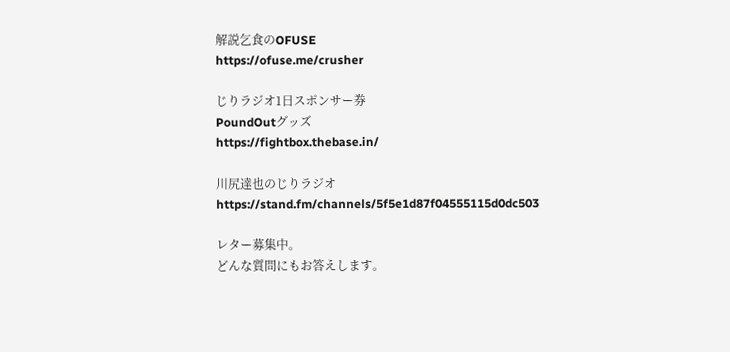解説乞食のOFUSE
https://ofuse.me/crusher

じりラジオ1日スポンサー券
PoundOutグッズ
https://fightbox.thebase.in/

川尻達也のじりラジオ
https://stand.fm/channels/5f5e1d87f04555115d0dc503

レター募集中。
どんな質問にもお答えします。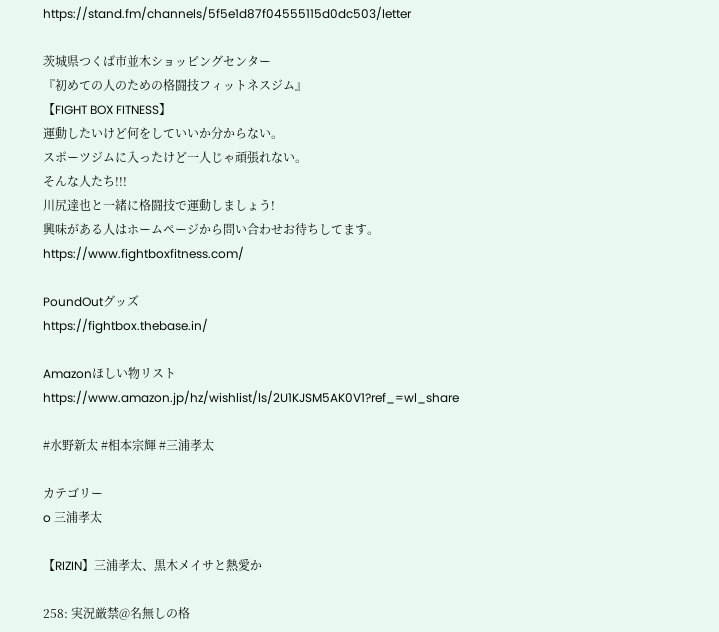https://stand.fm/channels/5f5e1d87f04555115d0dc503/letter

茨城県つくば市並木ショッピングセンター
『初めての人のための格闘技フィットネスジム』
【FIGHT BOX FITNESS】
運動したいけど何をしていいか分からない。
スポーツジムに入ったけど一人じゃ頑張れない。
そんな人たち!!!
川尻達也と一緒に格闘技で運動しましょう!
興味がある人はホームページから問い合わせお待ちしてます。
https://www.fightboxfitness.com/

PoundOutグッズ
https://fightbox.thebase.in/

Amazonほしい物リスト
https://www.amazon.jp/hz/wishlist/ls/2U1KJSM5AK0V1?ref_=wl_share

#水野新太 #相本宗輝 #三浦孝太

カテゴリー
o 三浦孝太

【RIZIN】三浦孝太、黒木メイサと熱愛か

258: 実況厳禁@名無しの格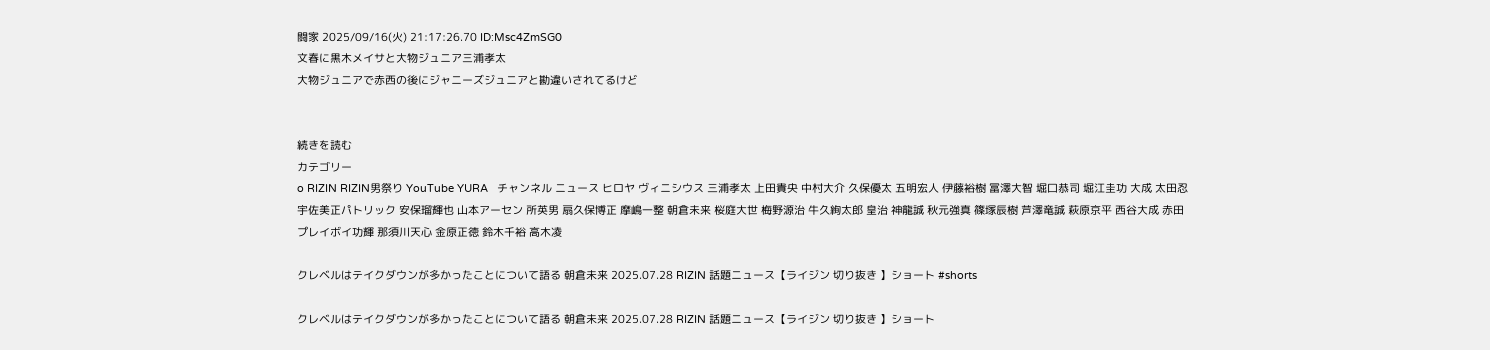闘家 2025/09/16(火) 21:17:26.70 ID:Msc4ZmSG0
文春に黒木メイサと大物ジュニア三浦孝太
大物ジュニアで赤西の後にジャニーズジュニアと勘違いされてるけど


続きを読む
カテゴリー
o RIZIN RIZIN男祭り YouTube YURA   チャンネル ニュース ヒロヤ ヴィニシウス 三浦孝太 上田貴央 中村大介 久保優太 五明宏人 伊藤裕樹 冨澤大智 堀口恭司 堀江圭功 大成 太田忍 宇佐美正パトリック 安保瑠輝也 山本アーセン 所英男 扇久保博正 摩嶋一整 朝倉未来 桜庭大世 梅野源治 牛久絢太郎 皇治 神龍誠 秋元強真 篠塚辰樹 芦澤竜誠 萩原京平 西谷大成 赤田プレイボイ功輝 那須川天心 金原正徳 鈴木千裕 高木凌

クレベルはテイクダウンが多かったことについて語る 朝倉未来 2025.07.28 RIZIN 話題ニュース【ライジン 切り抜き 】ショート #shorts

クレベルはテイクダウンが多かったことについて語る 朝倉未来 2025.07.28 RIZIN 話題ニュース【ライジン 切り抜き 】ショート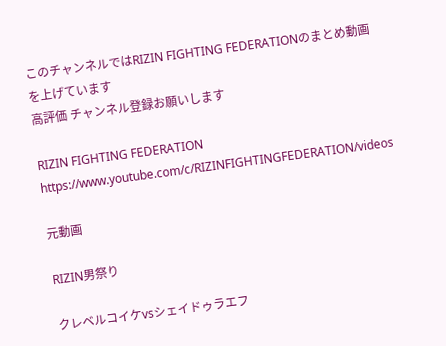このチャンネルではRIZIN FIGHTING FEDERATIONのまとめ動画を上げています
高評価 チャンネル登録お願いします

RIZIN FIGHTING FEDERATION
https://www.youtube.com/c/RIZINFIGHTINGFEDERATION/videos

元動画

RIZIN男祭り

クレベルコイケvsシェイドゥラエフ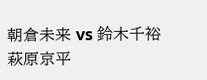朝倉未来 vs 鈴木千裕
萩原京平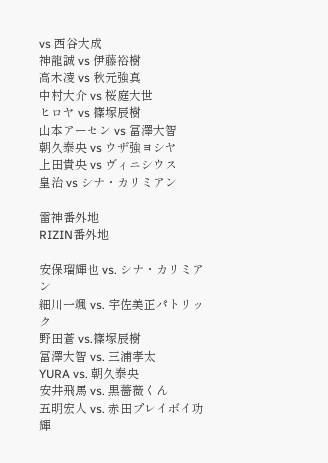vs 西谷大成
神龍誠 vs 伊藤裕樹
高木凌 vs 秋元強真
中村大介 vs 桜庭大世
ヒロヤ vs 篠塚辰樹
山本アーセン vs 冨澤大智
朝久泰央 vs ウザ強ヨシヤ
上田貴央 vs ヴィニシウス
皇治 vs シナ・カリミアン

雷神番外地
RIZIN番外地

安保瑠輝也 vs. シナ・カリミアン
細川一颯 vs. 宇佐美正パトリック
野田蒼 vs.篠塚辰樹
冨澤大智 vs. 三浦孝太
YURA vs. 朝久泰央
安井飛馬 vs. 黒薔薇くん
五明宏人 vs. 赤田プレイボイ功輝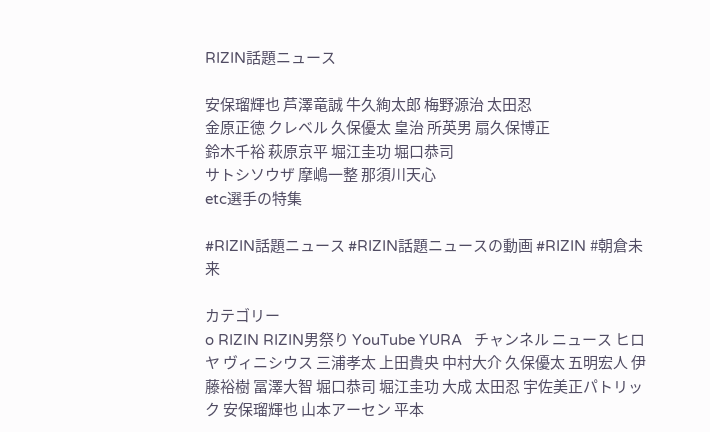RIZIN話題ニュース

安保瑠輝也 芦澤竜誠 牛久絢太郎 梅野源治 太田忍
金原正徳 クレベル 久保優太 皇治 所英男 扇久保博正
鈴木千裕 萩原京平 堀江圭功 堀口恭司
サトシソウザ 摩嶋一整 那須川天心
etc選手の特集

#RIZIN話題ニュース #RIZIN話題ニュースの動画 #RIZIN #朝倉未来

カテゴリー
o RIZIN RIZIN男祭り YouTube YURA   チャンネル ニュース ヒロヤ ヴィニシウス 三浦孝太 上田貴央 中村大介 久保優太 五明宏人 伊藤裕樹 冨澤大智 堀口恭司 堀江圭功 大成 太田忍 宇佐美正パトリック 安保瑠輝也 山本アーセン 平本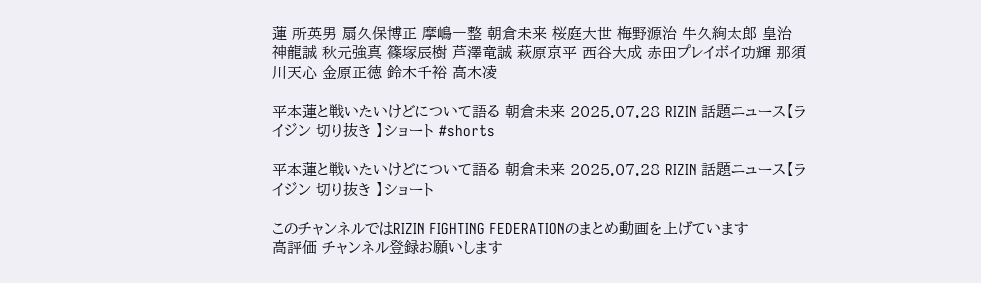蓮 所英男 扇久保博正 摩嶋一整 朝倉未来 桜庭大世 梅野源治 牛久絢太郎 皇治 神龍誠 秋元強真 篠塚辰樹 芦澤竜誠 萩原京平 西谷大成 赤田プレイボイ功輝 那須川天心 金原正徳 鈴木千裕 高木凌

平本蓮と戦いたいけどについて語る 朝倉未来 2025.07.28 RIZIN 話題ニュース【ライジン 切り抜き 】ショート #shorts

平本蓮と戦いたいけどについて語る 朝倉未来 2025.07.28 RIZIN 話題ニュース【ライジン 切り抜き 】ショート

このチャンネルではRIZIN FIGHTING FEDERATIONのまとめ動画を上げています
高評価 チャンネル登録お願いします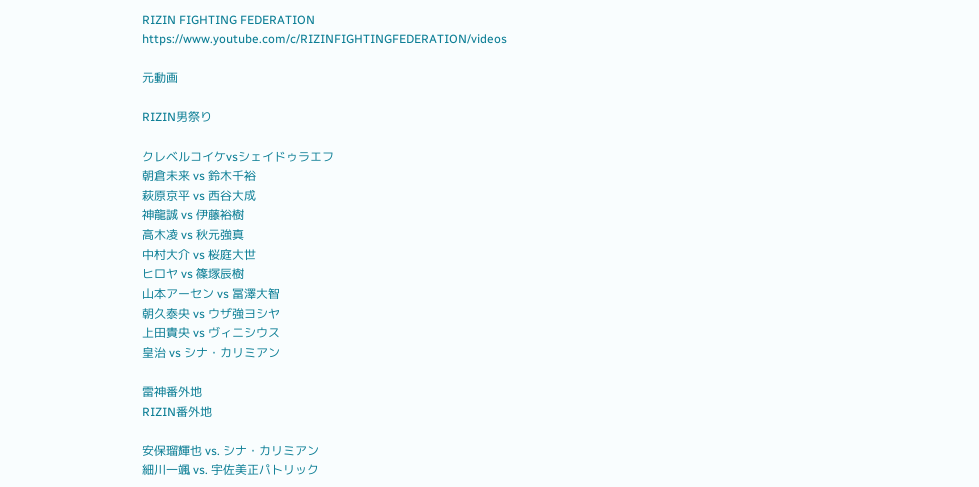RIZIN FIGHTING FEDERATION
https://www.youtube.com/c/RIZINFIGHTINGFEDERATION/videos

元動画

RIZIN男祭り

クレベルコイケvsシェイドゥラエフ
朝倉未来 vs 鈴木千裕
萩原京平 vs 西谷大成
神龍誠 vs 伊藤裕樹
高木凌 vs 秋元強真
中村大介 vs 桜庭大世
ヒロヤ vs 篠塚辰樹
山本アーセン vs 冨澤大智
朝久泰央 vs ウザ強ヨシヤ
上田貴央 vs ヴィニシウス
皇治 vs シナ・カリミアン

雷神番外地
RIZIN番外地

安保瑠輝也 vs. シナ・カリミアン
細川一颯 vs. 宇佐美正パトリック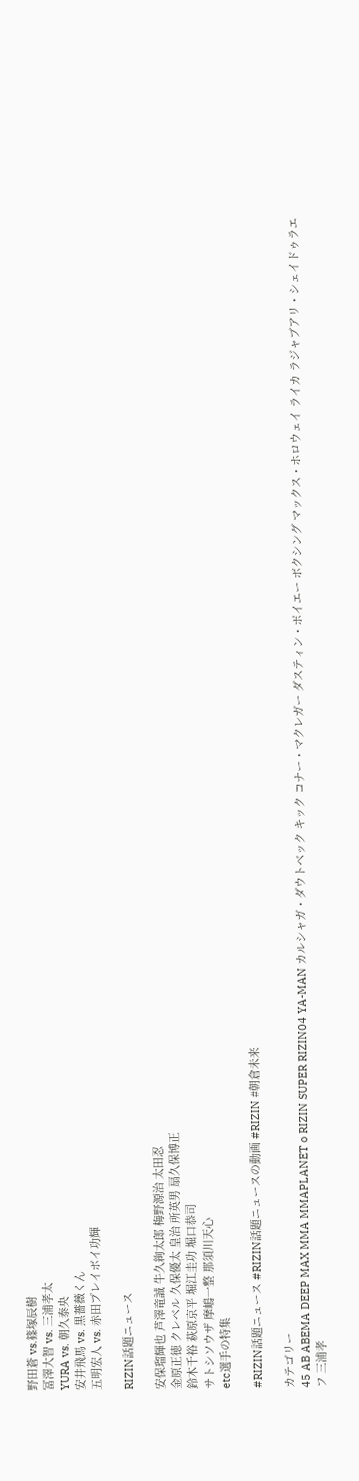野田蒼 vs.篠塚辰樹
冨澤大智 vs. 三浦孝太
YURA vs. 朝久泰央
安井飛馬 vs. 黒薔薇くん
五明宏人 vs. 赤田プレイボイ功輝

RIZIN話題ニュース

安保瑠輝也 芦澤竜誠 牛久絢太郎 梅野源治 太田忍
金原正徳 クレベル 久保優太 皇治 所英男 扇久保博正
鈴木千裕 萩原京平 堀江圭功 堀口恭司
サトシソウザ 摩嶋一整 那須川天心
etc選手の特集

#RIZIN話題ニュース #RIZIN話題ニュースの動画 #RIZIN #朝倉未来

カテゴリー
45 AB ABEMA DEEP MAX MMA MMAPLANET o RIZIN SUPER RIZIN04 YA-MAN カルシャガ・ダウトベック キック コナー・マクレガー ダスティン・ポイエー ボクシング マックス・ホロウェイ ライカ ラジャブアリ・シェイドゥラエフ 三浦孝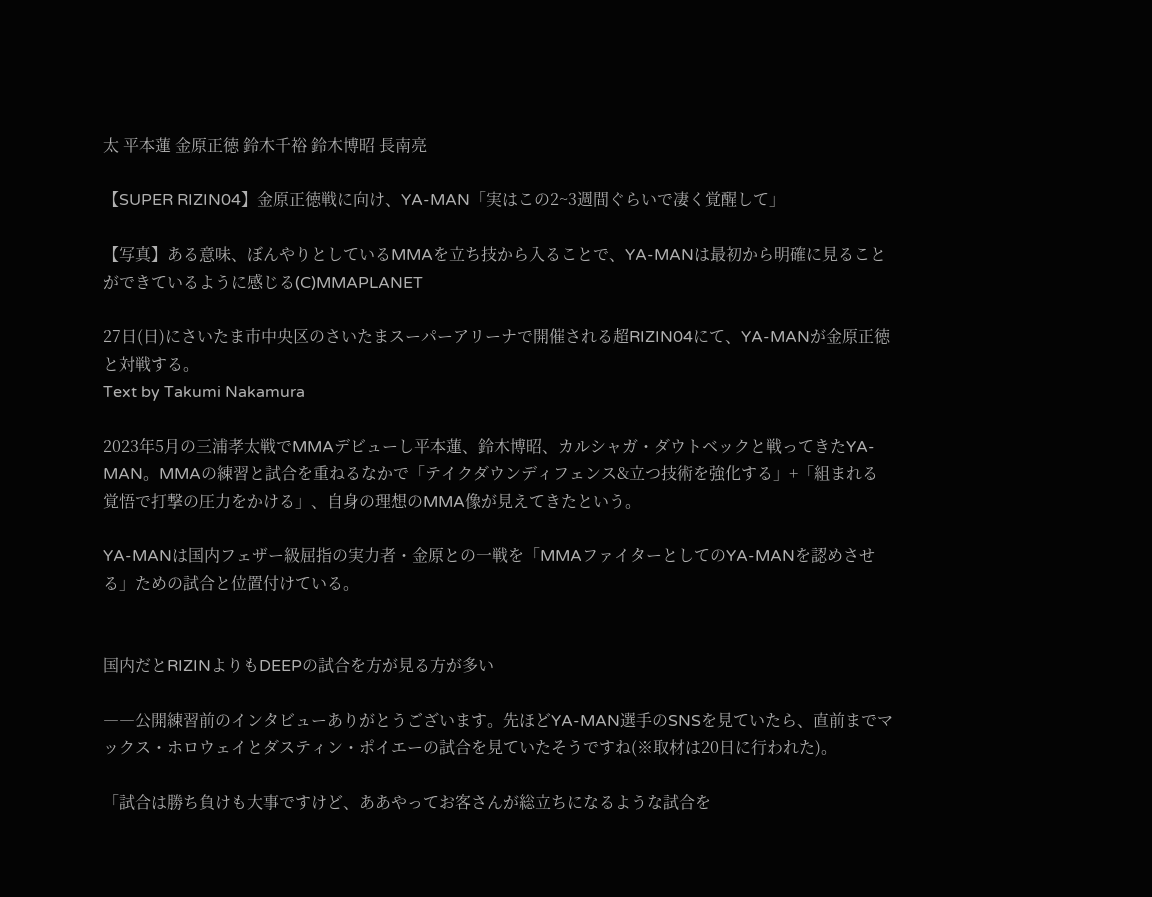太 平本蓮 金原正徳 鈴木千裕 鈴木博昭 長南亮

【SUPER RIZIN04】金原正徳戦に向け、YA-MAN「実はこの2~3週間ぐらいで凄く覚醒して」

【写真】ある意味、ぼんやりとしているMMAを立ち技から入ることで、YA-MANは最初から明確に見ることができているように感じる(C)MMAPLANET

27日(日)にさいたま市中央区のさいたまスーパーアリーナで開催される超RIZIN04にて、YA-MANが金原正徳と対戦する。
Text by Takumi Nakamura

2023年5月の三浦孝太戦でMMAデビューし平本蓮、鈴木博昭、カルシャガ・ダウトベックと戦ってきたYA-MAN。MMAの練習と試合を重ねるなかで「テイクダウンディフェンス&立つ技術を強化する」+「組まれる覚悟で打撃の圧力をかける」、自身の理想のMMA像が見えてきたという。

YA-MANは国内フェザー級屈指の実力者・金原との一戦を「MMAファイターとしてのYA-MANを認めさせる」ための試合と位置付けている。


国内だとRIZINよりもDEEPの試合を方が見る方が多い

――公開練習前のインタビューありがとうございます。先ほどYA-MAN選手のSNSを見ていたら、直前までマックス・ホロウェイとダスティン・ポイエーの試合を見ていたそうですね(※取材は20日に行われた)。

「試合は勝ち負けも大事ですけど、ああやってお客さんが総立ちになるような試合を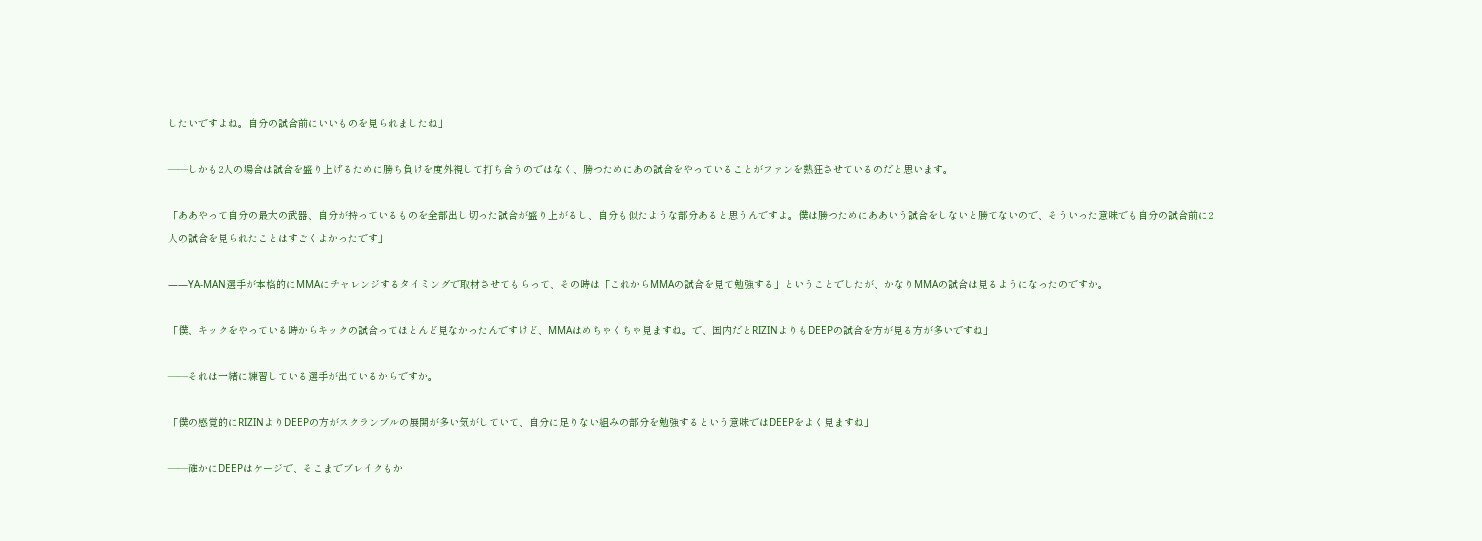したいですよね。自分の試合前にいいものを見られましたね」

――しかも2人の場合は試合を盛り上げるために勝ち負けを度外視して打ち合うのではなく、勝つためにあの試合をやっていることがファンを熱狂させているのだと思います。

「ああやって自分の最大の武器、自分が持っているものを全部出し切った試合が盛り上がるし、自分も似たような部分あると思うんですよ。僕は勝つためにああいう試合をしないと勝てないので、そういった意味でも自分の試合前に2人の試合を見られたことはすごくよかったです」

――YA-MAN選手が本格的にMMAにチャレンジするタイミングで取材させてもらって、その時は「これからMMAの試合を見て勉強する」ということでしたが、かなりMMAの試合は見るようになったのですか。

「僕、キックをやっている時からキックの試合ってほとんど見なかったんですけど、MMAはめちゃくちゃ見ますね。で、国内だとRIZINよりもDEEPの試合を方が見る方が多いですね」

――それは一緒に練習している選手が出ているからですか。

「僕の感覚的にRIZINよりDEEPの方がスクランブルの展開が多い気がしていて、自分に足りない組みの部分を勉強するという意味ではDEEPをよく見ますね」

――確かにDEEPはケージで、そこまでブレイクもか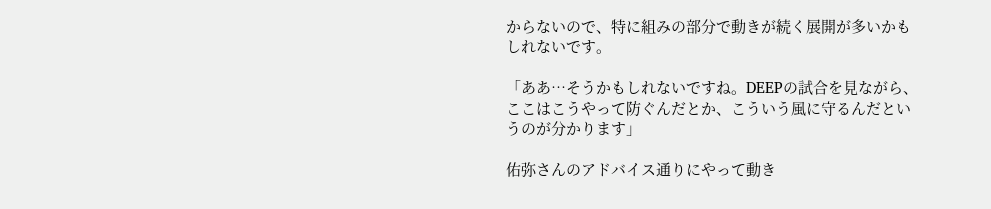からないので、特に組みの部分で動きが続く展開が多いかもしれないです。

「ああ…そうかもしれないですね。DEEPの試合を見ながら、ここはこうやって防ぐんだとか、こういう風に守るんだというのが分かります」

佑弥さんのアドバイス通りにやって動き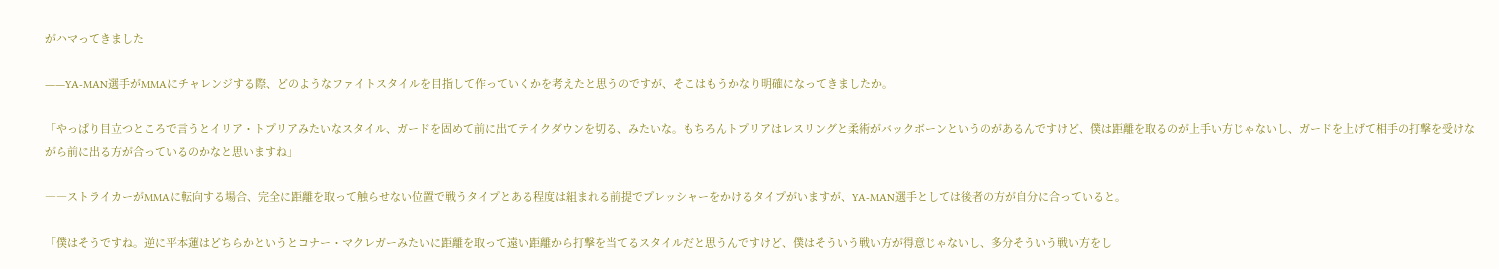がハマってきました

――YA-MAN選手がMMAにチャレンジする際、どのようなファイトスタイルを目指して作っていくかを考えたと思うのですが、そこはもうかなり明確になってきましたか。

「やっぱり目立つところで言うとイリア・トプリアみたいなスタイル、ガードを固めて前に出てテイクダウンを切る、みたいな。もちろんトプリアはレスリングと柔術がバックボーンというのがあるんですけど、僕は距離を取るのが上手い方じゃないし、ガードを上げて相手の打撃を受けながら前に出る方が合っているのかなと思いますね」

――ストライカーがMMAに転向する場合、完全に距離を取って触らせない位置で戦うタイプとある程度は組まれる前提でプレッシャーをかけるタイプがいますが、YA-MAN選手としては後者の方が自分に合っていると。

「僕はそうですね。逆に平本蓮はどちらかというとコナー・マクレガーみたいに距離を取って遠い距離から打撃を当てるスタイルだと思うんですけど、僕はそういう戦い方が得意じゃないし、多分そういう戦い方をし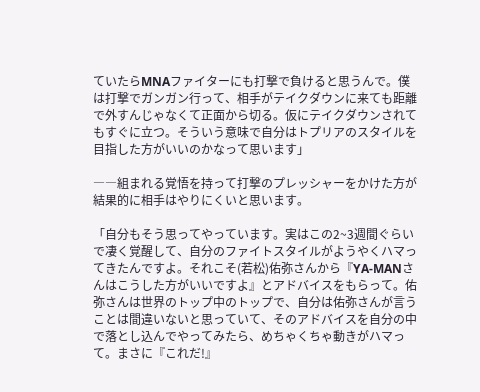ていたらMNAファイターにも打撃で負けると思うんで。僕は打撃でガンガン行って、相手がテイクダウンに来ても距離で外すんじゃなくて正面から切る。仮にテイクダウンされてもすぐに立つ。そういう意味で自分はトプリアのスタイルを目指した方がいいのかなって思います」

――組まれる覚悟を持って打撃のプレッシャーをかけた方が結果的に相手はやりにくいと思います。

「自分もそう思ってやっています。実はこの2~3週間ぐらいで凄く覚醒して、自分のファイトスタイルがようやくハマってきたんですよ。それこそ(若松)佑弥さんから『YA-MANさんはこうした方がいいですよ』とアドバイスをもらって。佑弥さんは世界のトップ中のトップで、自分は佑弥さんが言うことは間違いないと思っていて、そのアドバイスを自分の中で落とし込んでやってみたら、めちゃくちゃ動きがハマって。まさに『これだ!』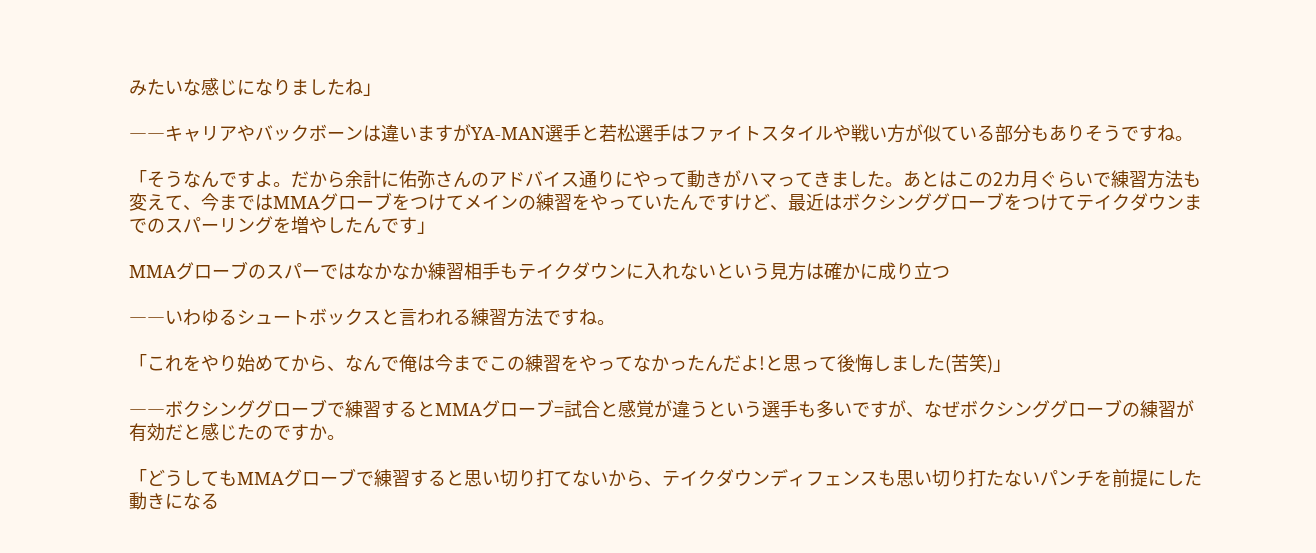みたいな感じになりましたね」

――キャリアやバックボーンは違いますがYA-MAN選手と若松選手はファイトスタイルや戦い方が似ている部分もありそうですね。

「そうなんですよ。だから余計に佑弥さんのアドバイス通りにやって動きがハマってきました。あとはこの2カ月ぐらいで練習方法も変えて、今まではMMAグローブをつけてメインの練習をやっていたんですけど、最近はボクシンググローブをつけてテイクダウンまでのスパーリングを増やしたんです」

MMAグローブのスパーではなかなか練習相手もテイクダウンに入れないという見方は確かに成り立つ

――いわゆるシュートボックスと言われる練習方法ですね。

「これをやり始めてから、なんで俺は今までこの練習をやってなかったんだよ!と思って後悔しました(苦笑)」

――ボクシンググローブで練習するとMMAグローブ=試合と感覚が違うという選手も多いですが、なぜボクシンググローブの練習が有効だと感じたのですか。

「どうしてもMMAグローブで練習すると思い切り打てないから、テイクダウンディフェンスも思い切り打たないパンチを前提にした動きになる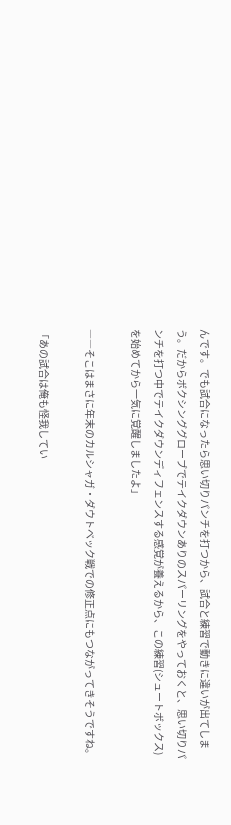んです。でも試合になったら思い切りパンチを打つから、試合と練習で動きに違いが出てしまう。だからボクシンググローブでテイクダウンありのスパーリングをやっておくと、思い切りパンチを打つ中でテイクダウンディフェンスする感覚が養えるから、この練習(シュートボックス)を始めてから一気に覚醒しましたよ」

――そこはまさに年末のカルシャガ・ダウトベック戦での修正点にもつながってきそうですね。

「あの試合は俺も怪我してい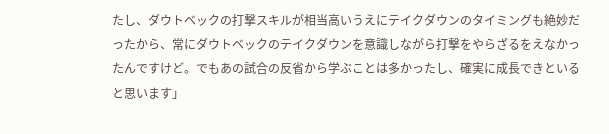たし、ダウトベックの打撃スキルが相当高いうえにテイクダウンのタイミングも絶妙だったから、常にダウトベックのテイクダウンを意識しながら打撃をやらざるをえなかったんですけど。でもあの試合の反省から学ぶことは多かったし、確実に成長できといると思います」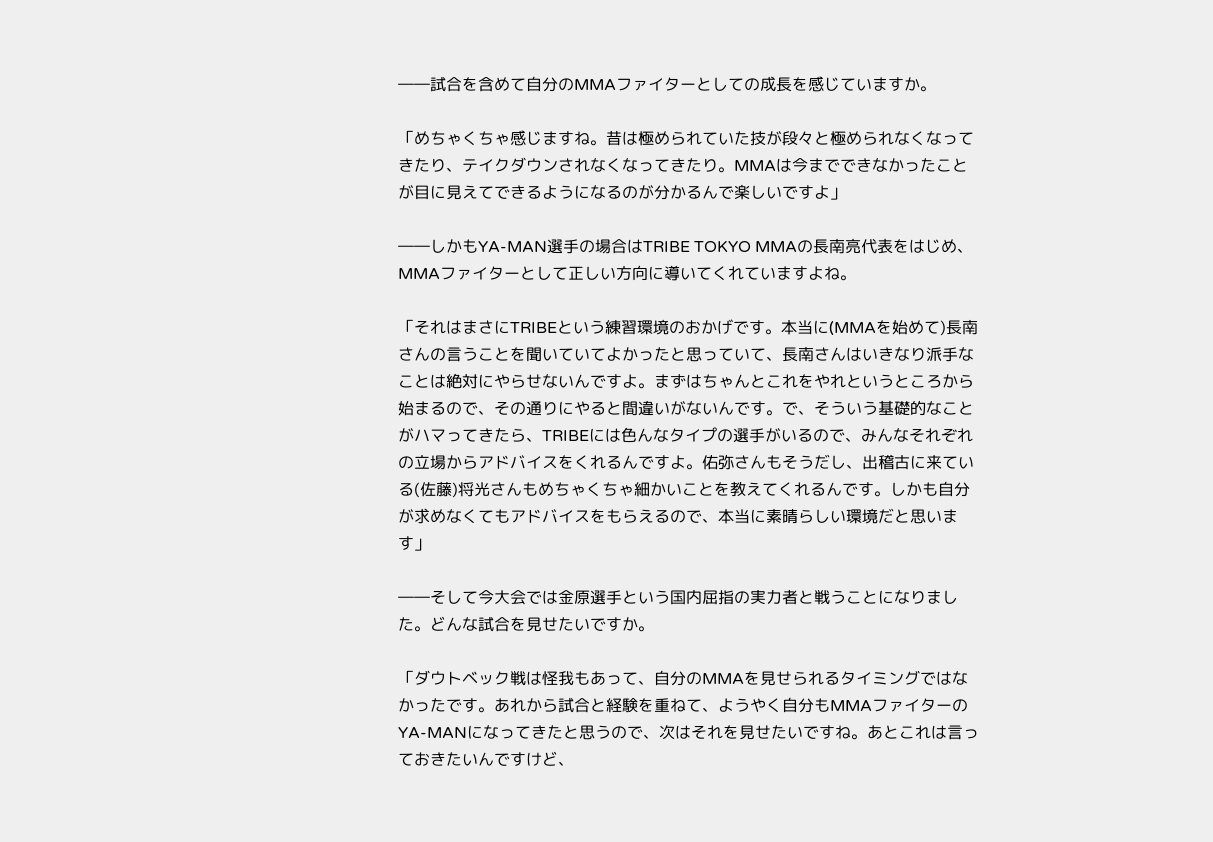――試合を含めて自分のMMAファイターとしての成長を感じていますか。

「めちゃくちゃ感じますね。昔は極められていた技が段々と極められなくなってきたり、テイクダウンされなくなってきたり。MMAは今までできなかったことが目に見えてできるようになるのが分かるんで楽しいですよ」

――しかもYA-MAN選手の場合はTRIBE TOKYO MMAの長南亮代表をはじめ、MMAファイターとして正しい方向に導いてくれていますよね。

「それはまさにTRIBEという練習環境のおかげです。本当に(MMAを始めて)長南さんの言うことを聞いていてよかったと思っていて、長南さんはいきなり派手なことは絶対にやらせないんですよ。まずはちゃんとこれをやれというところから始まるので、その通りにやると間違いがないんです。で、そういう基礎的なことがハマってきたら、TRIBEには色んなタイプの選手がいるので、みんなそれぞれの立場からアドバイスをくれるんですよ。佑弥さんもそうだし、出稽古に来ている(佐藤)将光さんもめちゃくちゃ細かいことを教えてくれるんです。しかも自分が求めなくてもアドバイスをもらえるので、本当に素晴らしい環境だと思います」

――そして今大会では金原選手という国内屈指の実力者と戦うことになりました。どんな試合を見せたいですか。

「ダウトベック戦は怪我もあって、自分のMMAを見せられるタイミングではなかったです。あれから試合と経験を重ねて、ようやく自分もMMAファイターのYA-MANになってきたと思うので、次はそれを見せたいですね。あとこれは言っておきたいんですけど、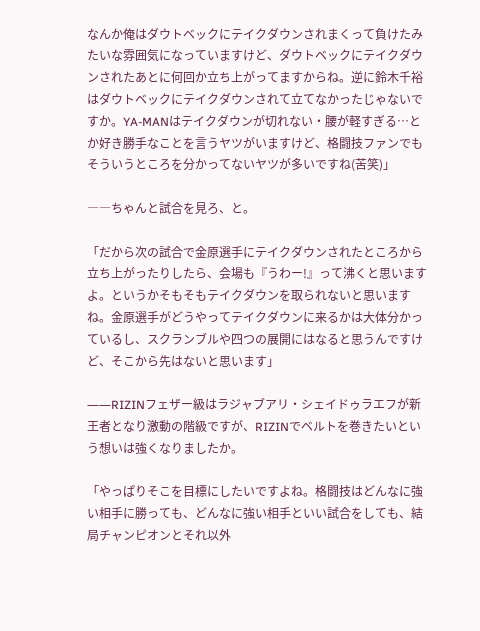なんか俺はダウトベックにテイクダウンされまくって負けたみたいな雰囲気になっていますけど、ダウトベックにテイクダウンされたあとに何回か立ち上がってますからね。逆に鈴木千裕はダウトベックにテイクダウンされて立てなかったじゃないですか。YA-MANはテイクダウンが切れない・腰が軽すぎる…とか好き勝手なことを言うヤツがいますけど、格闘技ファンでもそういうところを分かってないヤツが多いですね(苦笑)」

――ちゃんと試合を見ろ、と。

「だから次の試合で金原選手にテイクダウンされたところから立ち上がったりしたら、会場も『うわー!』って沸くと思いますよ。というかそもそもテイクダウンを取られないと思いますね。金原選手がどうやってテイクダウンに来るかは大体分かっているし、スクランブルや四つの展開にはなると思うんですけど、そこから先はないと思います」

――RIZINフェザー級はラジャブアリ・シェイドゥラエフが新王者となり激動の階級ですが、RIZINでベルトを巻きたいという想いは強くなりましたか。

「やっぱりそこを目標にしたいですよね。格闘技はどんなに強い相手に勝っても、どんなに強い相手といい試合をしても、結局チャンピオンとそれ以外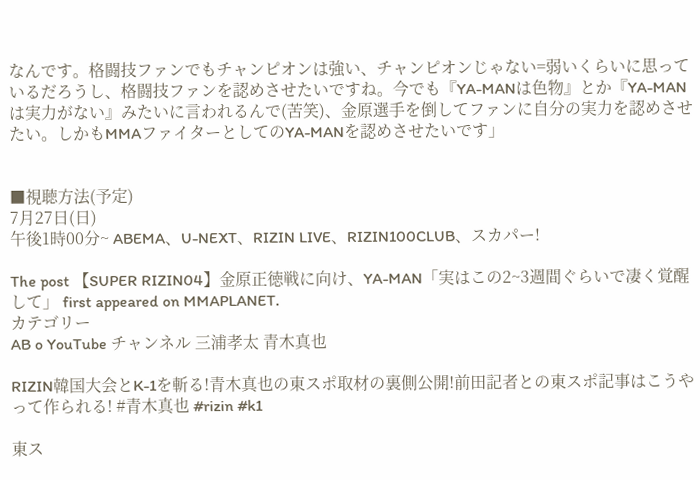なんです。格闘技ファンでもチャンピオンは強い、チャンピオンじゃない=弱いくらいに思っているだろうし、格闘技ファンを認めさせたいですね。今でも『YA-MANは色物』とか『YA-MANは実力がない』みたいに言われるんで(苦笑)、金原選手を倒してファンに自分の実力を認めさせたい。しかもMMAファイターとしてのYA-MANを認めさせたいです」


■視聴方法(予定)
7月27日(日)
午後1時00分~ ABEMA、U-NEXT、RIZIN LIVE、RIZIN100CLUB、スカパー!

The post 【SUPER RIZIN04】金原正徳戦に向け、YA-MAN「実はこの2~3週間ぐらいで凄く覚醒して」 first appeared on MMAPLANET.
カテゴリー
AB o YouTube チャンネル 三浦孝太 青木真也

RIZIN韓国大会とK-1を斬る!青木真也の東スポ取材の裏側公開!前田記者との東スポ記事はこうやって作られる! #青木真也 #rizin #k1

東ス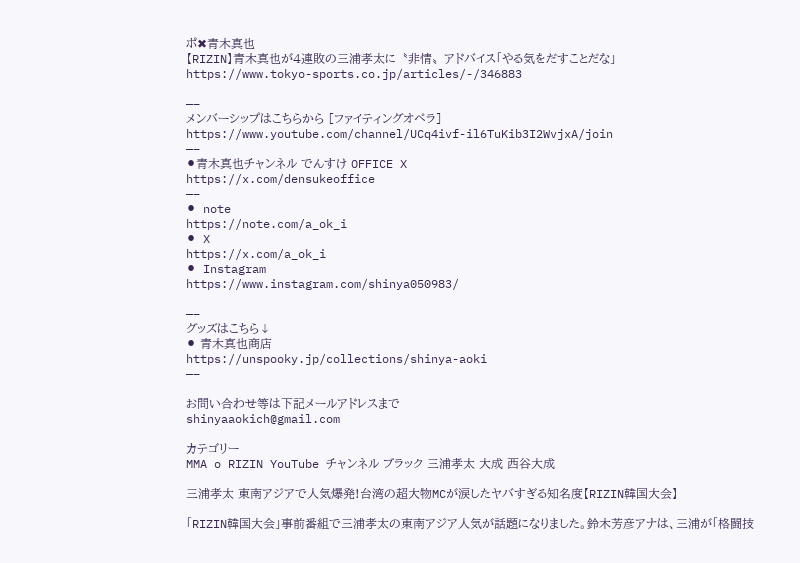ポ✖青木真也
【RIZIN】青木真也が4連敗の三浦孝太に〝非情〟アドバイス「やる気をだすことだな」
https://www.tokyo-sports.co.jp/articles/-/346883

—–
メンバーシップはこちらから [ファイティングオペラ]
https://www.youtube.com/channel/UCq4ivf-il6TuKib3I2WvjxA/join
—–
⚫青木真也チャンネル でんすけ OFFICE X
https://x.com/densukeoffice
—–
⚫ note
https://note.com/a_ok_i
⚫ X
https://x.com/a_ok_i
⚫ Instagram
https://www.instagram.com/shinya050983/

—–
グッズはこちら↓
⚫ 青木真也商店
https://unspooky.jp/collections/shinya-aoki
—–

お問い合わせ等は下記メールアドレスまで
shinyaaokich@gmail.com

カテゴリー
MMA o RIZIN YouTube チャンネル ブラック 三浦孝太 大成 西谷大成

三浦孝太 東南アジアで人気爆発!台湾の超大物MCが涙したヤバすぎる知名度【RIZIN韓国大会】

「RIZIN韓国大会」事前番組で三浦孝太の東南アジア人気が話題になりました。鈴木芳彦アナは、三浦が「格闘技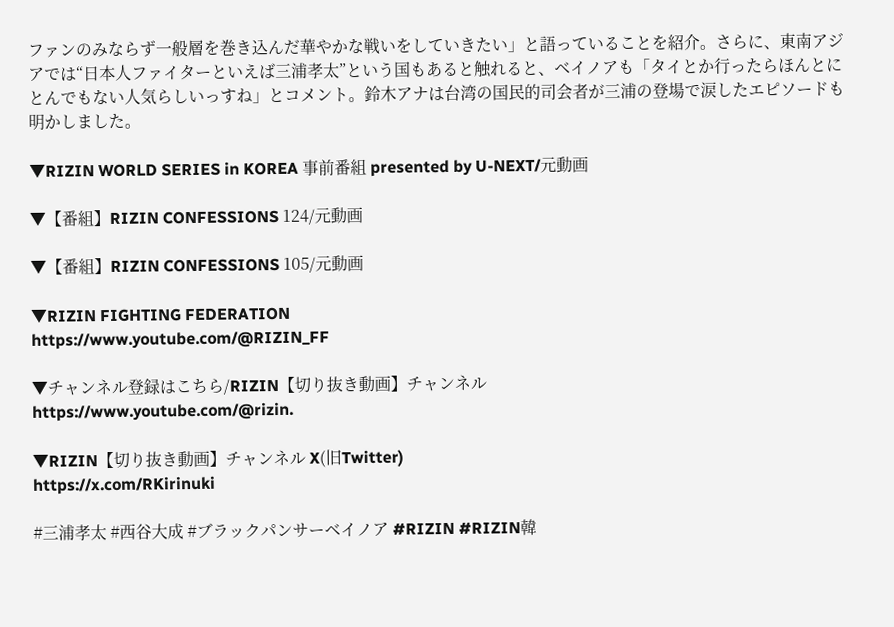ファンのみならず一般層を巻き込んだ華やかな戦いをしていきたい」と語っていることを紹介。さらに、東南アジアでは“日本人ファイターといえば三浦孝太”という国もあると触れると、ベイノアも「タイとか行ったらほんとにとんでもない人気らしいっすね」とコメント。鈴木アナは台湾の国民的司会者が三浦の登場で涙したエピソードも明かしました。

▼RIZIN WORLD SERIES in KOREA 事前番組 presented by U-NEXT/元動画

▼【番組】RIZIN CONFESSIONS 124/元動画

▼【番組】RIZIN CONFESSIONS 105/元動画

▼RIZIN FIGHTING FEDERATION
https://www.youtube.com/@RIZIN_FF

▼チャンネル登録はこちら/RIZIN【切り抜き動画】チャンネル
https://www.youtube.com/@rizin.

▼RIZIN【切り抜き動画】チャンネル X(旧Twitter)
https://x.com/RKirinuki

#三浦孝太 #西谷大成 #ブラックパンサーベイノア #RIZIN #RIZIN韓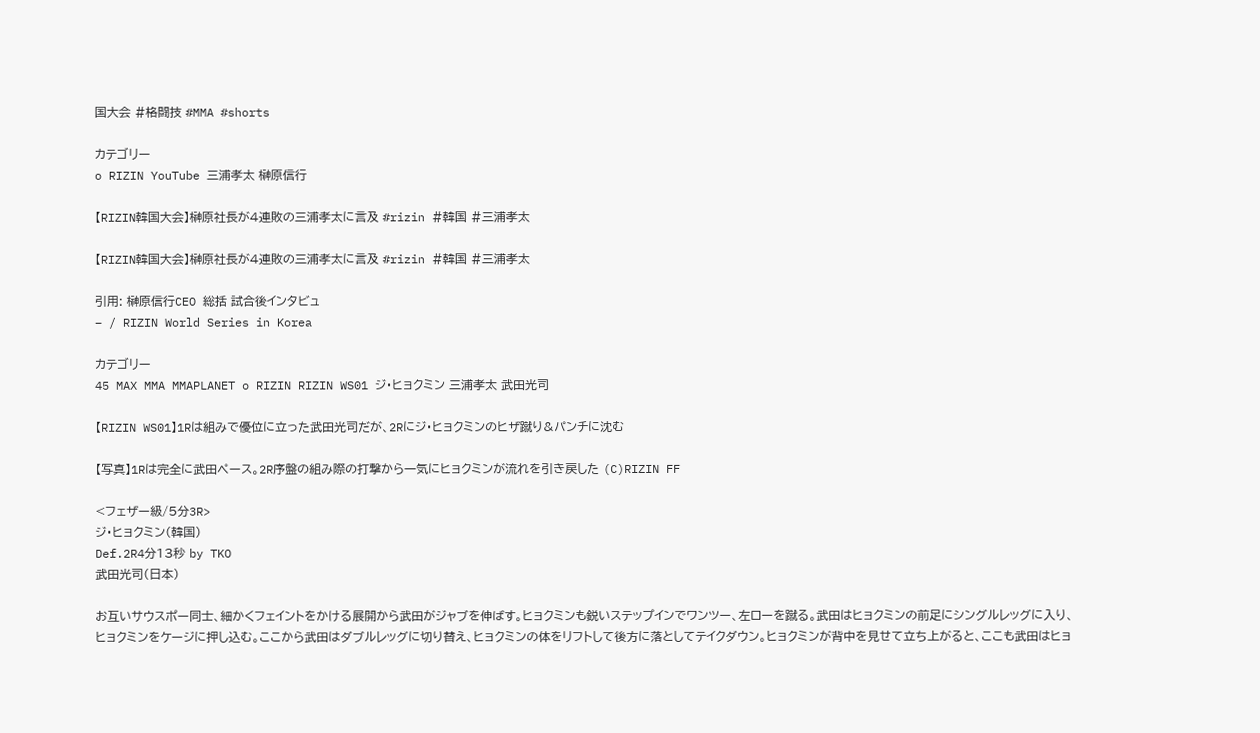国大会 #格闘技 #MMA #shorts

カテゴリー
o RIZIN YouTube 三浦孝太 榊原信行

【RIZIN韓国大会】榊原社長が4連敗の三浦孝太に言及 #rizin #韓国 #三浦孝太

【RIZIN韓国大会】榊原社長が4連敗の三浦孝太に言及 #rizin #韓国 #三浦孝太

引用: 榊原信行CEO 総括 試合後インタビュ
– / RIZIN World Series in Korea

カテゴリー
45 MAX MMA MMAPLANET o RIZIN RIZIN WS01 ジ・ヒョクミン 三浦孝太 武田光司

【RIZIN WS01】1Rは組みで優位に立った武田光司だが、2Rにジ・ヒョクミンのヒザ蹴り&パンチに沈む

【写真】1Rは完全に武田ペース。2R序盤の組み際の打撃から一気にヒョクミンが流れを引き戻した (C)RIZIN FF

<フェザー級/5分3R>
ジ・ヒョクミン(韓国)
Def.2R4分13秒 by TKO
武田光司(日本)

お互いサウスポー同士、細かくフェイントをかける展開から武田がジャブを伸ばす。ヒョクミンも鋭いステップインでワンツー、左ローを蹴る。武田はヒョクミンの前足にシングルレッグに入り、ヒョクミンをケージに押し込む。ここから武田はダブルレッグに切り替え、ヒョクミンの体をリフトして後方に落としてテイクダウン。ヒョクミンが背中を見せて立ち上がると、ここも武田はヒョ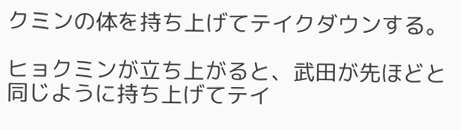クミンの体を持ち上げてテイクダウンする。

ヒョクミンが立ち上がると、武田が先ほどと同じように持ち上げてテイ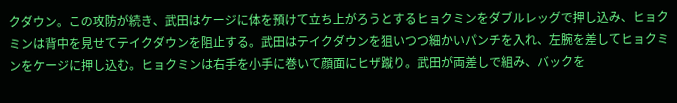クダウン。この攻防が続き、武田はケージに体を預けて立ち上がろうとするヒョクミンをダブルレッグで押し込み、ヒョクミンは背中を見せてテイクダウンを阻止する。武田はテイクダウンを狙いつつ細かいパンチを入れ、左腕を差してヒョクミンをケージに押し込む。ヒョクミンは右手を小手に巻いて顔面にヒザ蹴り。武田が両差しで組み、バックを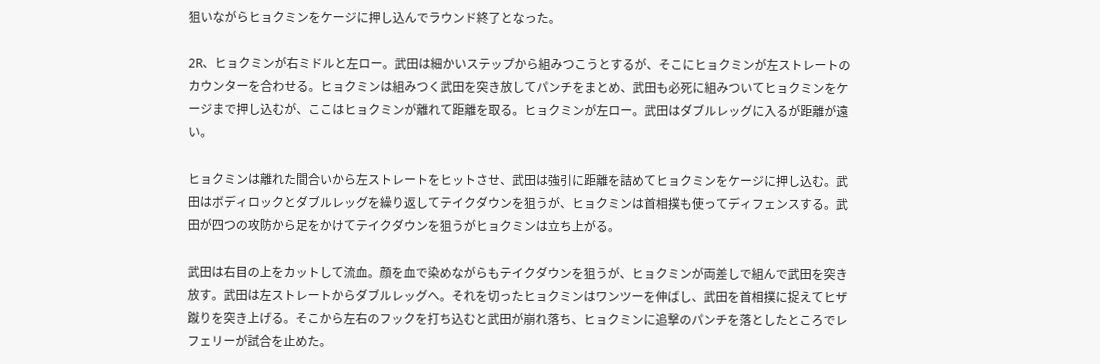狙いながらヒョクミンをケージに押し込んでラウンド終了となった。

2R、ヒョクミンが右ミドルと左ロー。武田は細かいステップから組みつこうとするが、そこにヒョクミンが左ストレートのカウンターを合わせる。ヒョクミンは組みつく武田を突き放してパンチをまとめ、武田も必死に組みついてヒョクミンをケージまで押し込むが、ここはヒョクミンが離れて距離を取る。ヒョクミンが左ロー。武田はダブルレッグに入るが距離が遠い。

ヒョクミンは離れた間合いから左ストレートをヒットさせ、武田は強引に距離を詰めてヒョクミンをケージに押し込む。武田はボディロックとダブルレッグを繰り返してテイクダウンを狙うが、ヒョクミンは首相撲も使ってディフェンスする。武田が四つの攻防から足をかけてテイクダウンを狙うがヒョクミンは立ち上がる。

武田は右目の上をカットして流血。顔を血で染めながらもテイクダウンを狙うが、ヒョクミンが両差しで組んで武田を突き放す。武田は左ストレートからダブルレッグへ。それを切ったヒョクミンはワンツーを伸ばし、武田を首相撲に捉えてヒザ蹴りを突き上げる。そこから左右のフックを打ち込むと武田が崩れ落ち、ヒョクミンに追撃のパンチを落としたところでレフェリーが試合を止めた。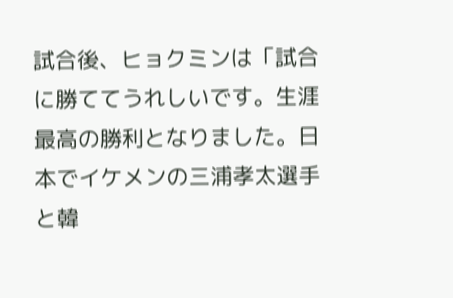試合後、ヒョクミンは「試合に勝ててうれしいです。生涯最高の勝利となりました。日本でイケメンの三浦孝太選手と韓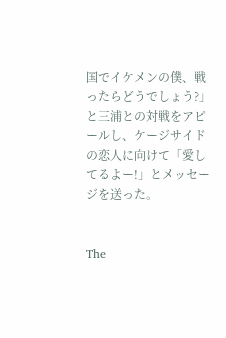国でイケメンの僕、戦ったらどうでしょう?」と三浦との対戦をアピールし、ケージサイドの恋人に向けて「愛してるよー!」とメッセージを送った。


The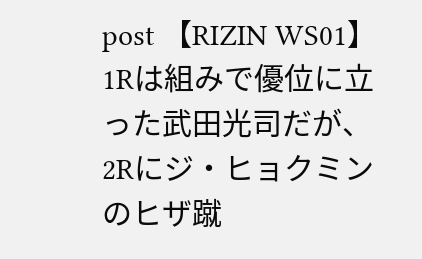post 【RIZIN WS01】1Rは組みで優位に立った武田光司だが、2Rにジ・ヒョクミンのヒザ蹴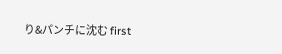り&パンチに沈む first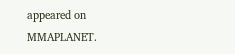appeared on MMAPLANET.